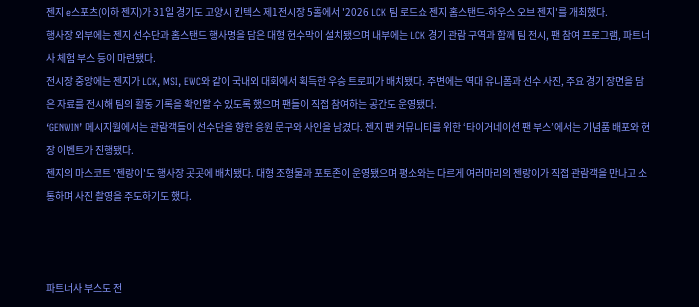젠지 e스포츠(이하 젠지)가 31일 경기도 고양시 킨텍스 제1전시장 5홀에서 '2026 LCK 팀 로드쇼 젠지 홈스탠드-하우스 오브 젠지'를 개최했다.
행사장 외부에는 젠지 선수단과 홈스탠드 행사명을 담은 대형 현수막이 설치됐으며 내부에는 LCK 경기 관람 구역과 함께 팀 전시, 팬 참여 프로그램, 파트너사 체험 부스 등이 마련됐다.
전시장 중앙에는 젠지가 LCK, MSI, EWC와 같이 국내외 대회에서 획득한 우승 트로피가 배치됐다. 주변에는 역대 유니폼과 선수 사진, 주요 경기 장면을 담은 자료를 전시해 팀의 활동 기록을 확인할 수 있도록 했으며 팬들이 직접 참여하는 공간도 운영됐다.
‘GENWIN’ 메시지월에서는 관람객들이 선수단을 향한 응원 문구와 사인을 남겼다. 젠지 팬 커뮤니티를 위한 ‘타이거네이션 팬 부스’에서는 기념품 배포와 현장 이벤트가 진행됐다.
젠지의 마스코트 '젠랑이'도 행사장 곳곳에 배치됐다. 대형 조형물과 포토존이 운영됐으며 평소와는 다르게 여러마리의 젠랑이가 직접 관람객을 만나고 소통하며 사진 촬영을 주도하기도 했다.



파트너사 부스도 전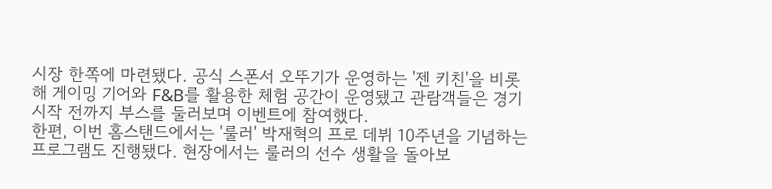시장 한쪽에 마련됐다. 공식 스폰서 오뚜기가 운영하는 '젠 키친'을 비롯해 게이밍 기어와 F&B를 활용한 체험 공간이 운영됐고 관람객들은 경기 시작 전까지 부스를 둘러보며 이벤트에 참여했다.
한편, 이번 홈스탠드에서는 '룰러' 박재혁의 프로 데뷔 10주년을 기념하는 프로그램도 진행됐다. 현장에서는 룰러의 선수 생활을 돌아보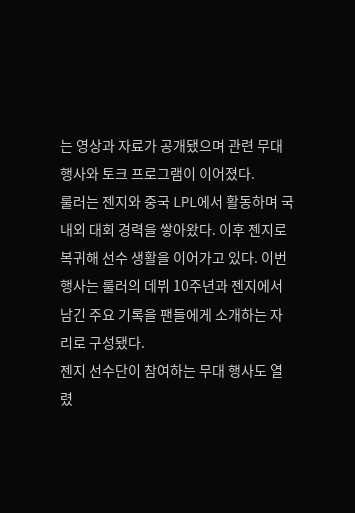는 영상과 자료가 공개됐으며 관련 무대 행사와 토크 프로그램이 이어졌다.
룰러는 젠지와 중국 LPL에서 활동하며 국내외 대회 경력을 쌓아왔다. 이후 젠지로 복귀해 선수 생활을 이어가고 있다. 이번 행사는 룰러의 데뷔 10주년과 젠지에서 남긴 주요 기록을 팬들에게 소개하는 자리로 구성됐다.
젠지 선수단이 참여하는 무대 행사도 열렸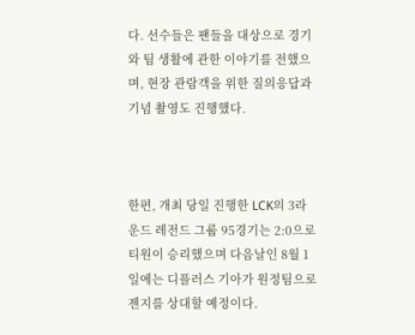다. 선수들은 팬들을 대상으로 경기와 팀 생활에 관한 이야기를 전했으며, 현장 관람객을 위한 질의응답과 기념 촬영도 진행했다.



한편, 개최 당일 진행한 LCK의 3라운드 레전드 그룹 95경기는 2:0으로 티원이 승리했으며 다음날인 8월 1일에는 디플러스 기아가 원정팀으로 젠지를 상대할 예정이다.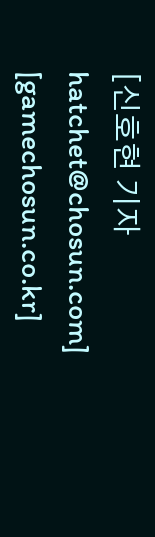[신호현 기자 hatchet@chosun.com] [gamechosun.co.kr]